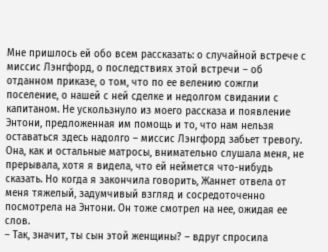Мне пришлось ей обо всем рассказать: о случайной встрече с миссис Лэнгфорд, о последствиях этой встречи – об отданном приказе, о том, что по ее велению сожгли поселение, о нашей с ней сделке и недолгом свидании с капитаном. Не ускользнуло из моего рассказа и появление Энтони, предложенная им помощь и то, что нам нельзя оставаться здесь надолго – миссис Лэнгфорд забьет тревогу. Она, как и остальные матросы, внимательно слушала меня, не прерывала, хотя я видела, что ей неймется что-нибудь сказать. Но когда я закончила говорить, Жаннет отвела от меня тяжелый, задумчивый взгляд и сосредоточенно посмотрела на Энтони. Он тоже смотрел на нее, ожидая ее слов.
– Так, значит, ты сын этой женщины? – вдруг спросила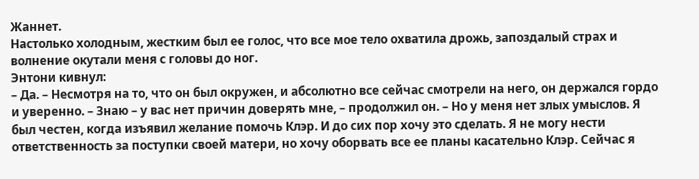Жаннет.
Настолько холодным, жестким был ее голос, что все мое тело охватила дрожь, запоздалый страх и волнение окутали меня с головы до ног.
Энтони кивнул:
– Да. – Несмотря на то, что он был окружен, и абсолютно все сейчас смотрели на него, он держался гордо и уверенно. – Знаю – у вас нет причин доверять мне, – продолжил он. – Но у меня нет злых умыслов. Я был честен, когда изъявил желание помочь Клэр. И до сих пор хочу это сделать. Я не могу нести ответственность за поступки своей матери, но хочу оборвать все ее планы касательно Клэр. Сейчас я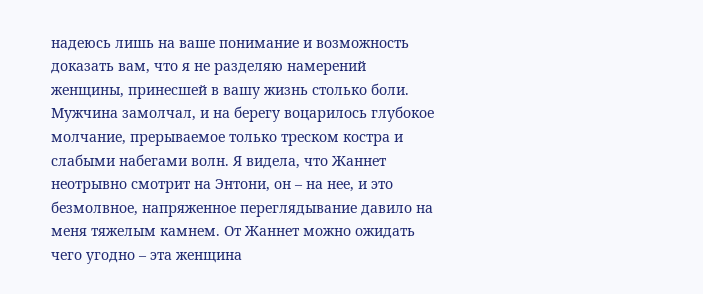надеюсь лишь на ваше понимание и возможность доказать вам, что я не разделяю намерений женщины, принесшей в вашу жизнь столько боли.
Мужчина замолчал, и на берегу воцарилось глубокое молчание, прерываемое только треском костра и слабыми набегами волн. Я видела, что Жаннет неотрывно смотрит на Энтони, он – на нее, и это безмолвное, напряженное переглядывание давило на меня тяжелым камнем. От Жаннет можно ожидать чего угодно – эта женщина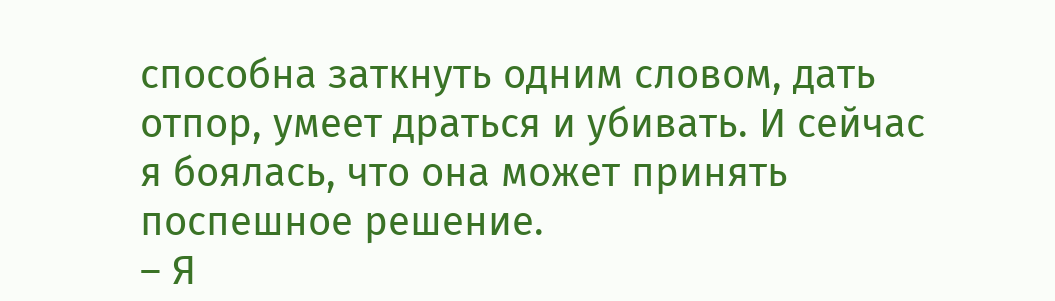способна заткнуть одним словом, дать отпор, умеет драться и убивать. И сейчас я боялась, что она может принять поспешное решение.
– Я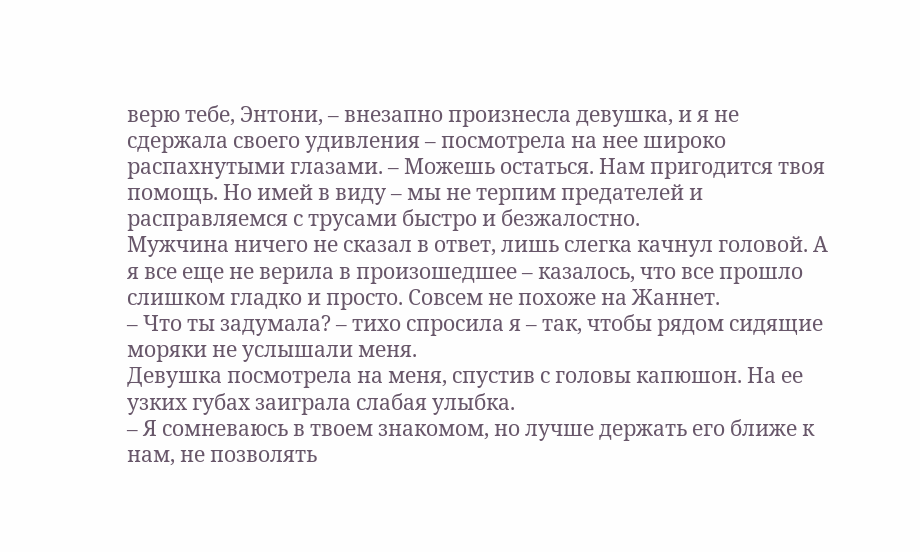верю тебе, Энтони, – внезапно произнесла девушка, и я не сдержала своего удивления – посмотрела на нее широко распахнутыми глазами. – Можешь остаться. Нам пригодится твоя помощь. Но имей в виду – мы не терпим предателей и расправляемся с трусами быстро и безжалостно.
Мужчина ничего не сказал в ответ, лишь слегка качнул головой. А я все еще не верила в произошедшее – казалось, что все прошло слишком гладко и просто. Совсем не похоже на Жаннет.
– Что ты задумала? – тихо спросила я – так, чтобы рядом сидящие моряки не услышали меня.
Девушка посмотрела на меня, спустив с головы капюшон. На ее узких губах заиграла слабая улыбка.
– Я сомневаюсь в твоем знакомом, но лучше держать его ближе к нам, не позволять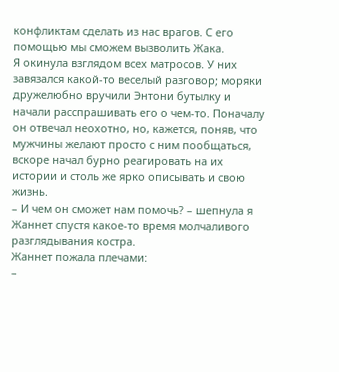конфликтам сделать из нас врагов. С его помощью мы сможем вызволить Жака.
Я окинула взглядом всех матросов. У них завязался какой-то веселый разговор; моряки дружелюбно вручили Энтони бутылку и начали расспрашивать его о чем-то. Поначалу он отвечал неохотно, но, кажется, поняв, что мужчины желают просто с ним пообщаться, вскоре начал бурно реагировать на их истории и столь же ярко описывать и свою жизнь.
– И чем он сможет нам помочь? – шепнула я Жаннет спустя какое-то время молчаливого разглядывания костра.
Жаннет пожала плечами:
–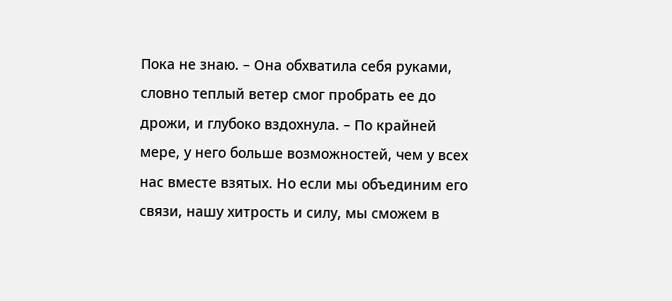Пока не знаю. – Она обхватила себя руками, словно теплый ветер смог пробрать ее до дрожи, и глубоко вздохнула. – По крайней мере, у него больше возможностей, чем у всех нас вместе взятых. Но если мы объединим его связи, нашу хитрость и силу, мы сможем в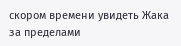скором времени увидеть Жака за пределами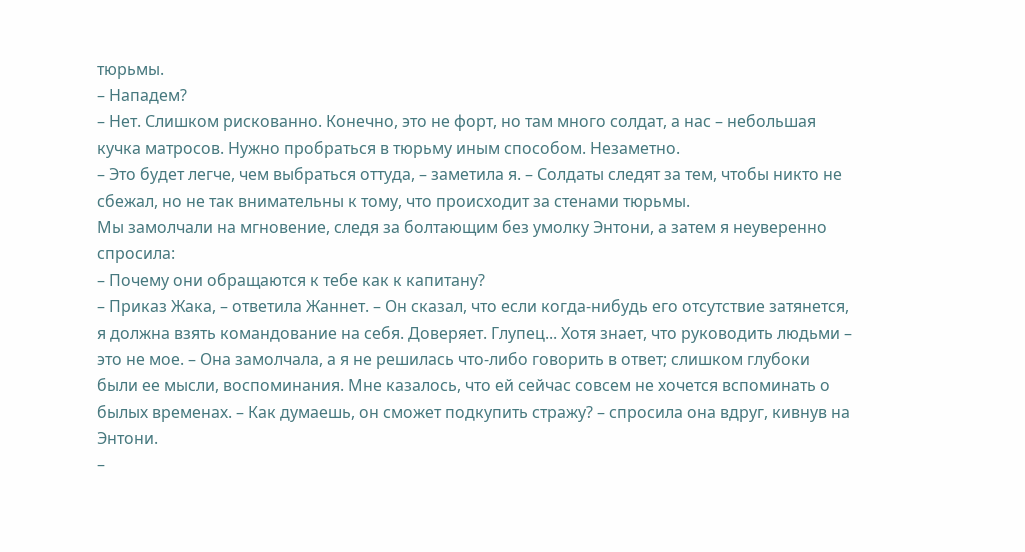тюрьмы.
– Нападем?
– Нет. Слишком рискованно. Конечно, это не форт, но там много солдат, а нас – небольшая кучка матросов. Нужно пробраться в тюрьму иным способом. Незаметно.
– Это будет легче, чем выбраться оттуда, – заметила я. – Солдаты следят за тем, чтобы никто не сбежал, но не так внимательны к тому, что происходит за стенами тюрьмы.
Мы замолчали на мгновение, следя за болтающим без умолку Энтони, а затем я неуверенно спросила:
– Почему они обращаются к тебе как к капитану?
– Приказ Жака, – ответила Жаннет. – Он сказал, что если когда-нибудь его отсутствие затянется, я должна взять командование на себя. Доверяет. Глупец... Хотя знает, что руководить людьми – это не мое. – Она замолчала, а я не решилась что-либо говорить в ответ; слишком глубоки были ее мысли, воспоминания. Мне казалось, что ей сейчас совсем не хочется вспоминать о былых временах. – Как думаешь, он сможет подкупить стражу? – спросила она вдруг, кивнув на Энтони.
–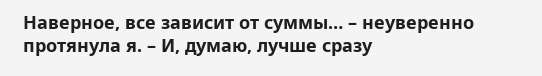Наверное, все зависит от суммы… – неуверенно протянула я. – И, думаю, лучше сразу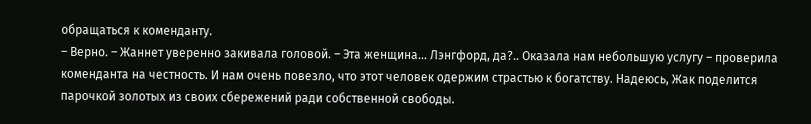обращаться к коменданту.
– Верно. – Жаннет уверенно закивала головой. – Эта женщина… Лэнгфорд, да?.. Оказала нам небольшую услугу – проверила коменданта на честность. И нам очень повезло, что этот человек одержим страстью к богатству. Надеюсь, Жак поделится парочкой золотых из своих сбережений ради собственной свободы.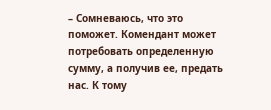– Сомневаюсь, что это поможет. Комендант может потребовать определенную сумму, а получив ее, предать нас. К тому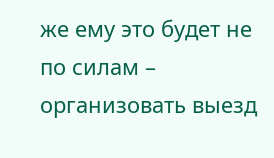же ему это будет не по силам – организовать выезд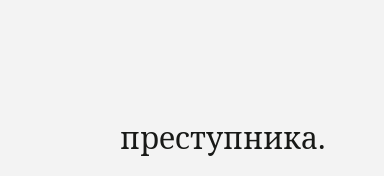преступника.